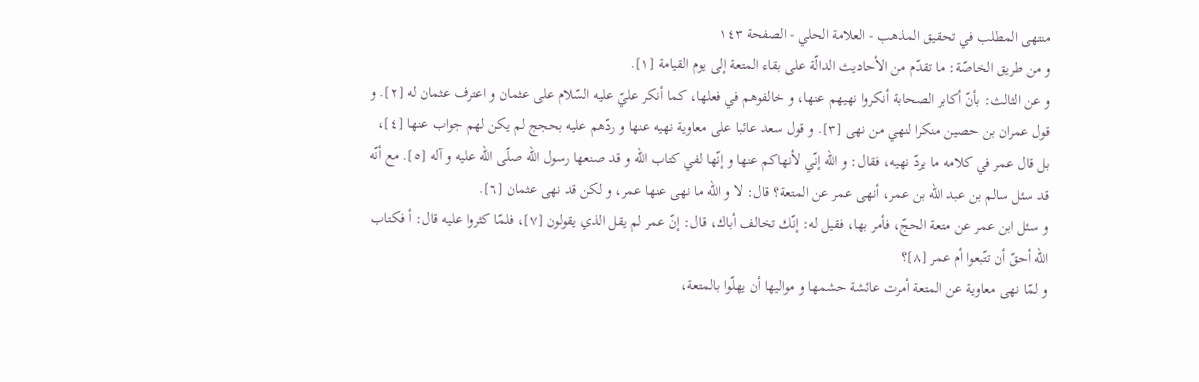منتهى المطلب في تحقيق المذهب - العلامة الحلي - الصفحة ١٤٣
و من طريق الخاصّة: ما تقدّم من الأحاديث الدالّة على بقاء المتعة إلى يوم القيامة [١].
و عن الثالث: بأنّ أكابر الصحابة أنكروا نهيهم عنها، و خالفوهم في فعلها، كما أنكر عليّ عليه السّلام على عثمان و اعترف عثمان له [٢]. و قول عمران بن حصين منكرا لنهي من نهى [٣]. و قول سعد عائبا على معاوية نهيه عنها و ردّهم عليه بحجج لم يكن لهم جواب عنها [٤]، بل قال عمر في كلامه ما يردّ نهيه، فقال: و اللّه إنّي لأنهاكم عنها و إنّها لفي كتاب اللّه و قد صنعها رسول اللّه صلّى اللّه عليه و آله [٥]. مع أنّه قد سئل سالم بن عبد اللّه بن عمر، أنهى عمر عن المتعة؟ قال: لا و اللّه ما نهى عنها عمر، و لكن قد نهى عثمان [٦].
و سئل ابن عمر عن متعة الحجّ، فأمر بها، فقيل له: إنّك تخالف أباك، قال: إنّ عمر لم يقل الذي يقولون [٧]، فلمّا كثروا عليه قال: أ فكتاب اللّه أحقّ أن تتّبعوا أم عمر [٨]؟
و لمّا نهى معاوية عن المتعة أمرت عائشة حشمها و مواليها أن يهلّوا بالمتعة،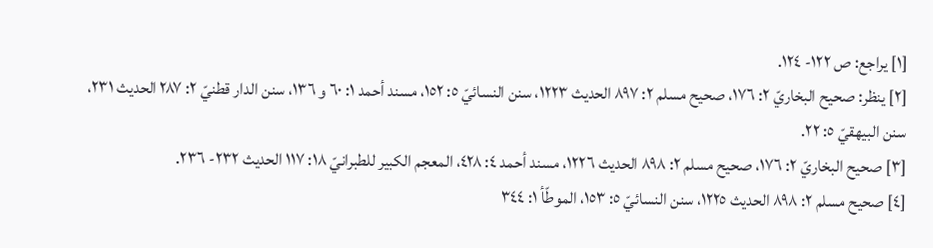[١] يراجع: ص ١٢٢- ١٢٤.
[٢] ينظر: صحيح البخاريّ ٢: ١٧٦، صحيح مسلم ٢: ٨٩٧ الحديث ١٢٢٣، سنن النسائيّ ٥: ١٥٢، مسند أحمد ١: ٦٠ و ١٣٦، سنن الدار قطنيّ ٢: ٢٨٧ الحديث ٢٣١، سنن البيهقيّ ٥: ٢٢.
[٣] صحيح البخاريّ ٢: ١٧٦، صحيح مسلم ٢: ٨٩٨ الحديث ١٢٢٦، مسند أحمد ٤: ٤٢٨، المعجم الكبير للطبرانيّ ١٨: ١١٧ الحديث ٢٣٢- ٢٣٦.
[٤] صحيح مسلم ٢: ٨٩٨ الحديث ١٢٢٥، سنن النسائيّ ٥: ١٥٣، الموطّأ ١: ٣٤٤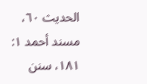الحديث ٦٠، مسند أحمد ١: ١٨١، سنن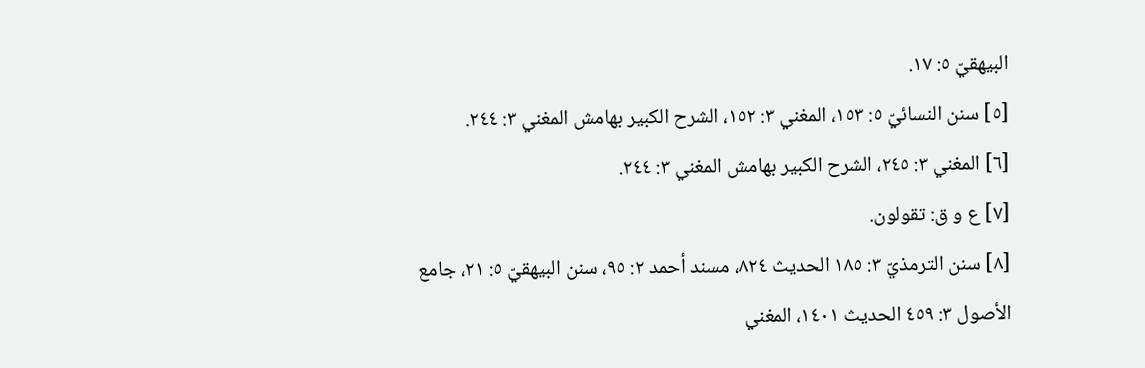البيهقيّ ٥: ١٧.
[٥] سنن النسائيّ ٥: ١٥٣، المغني ٣: ١٥٢، الشرح الكبير بهامش المغني ٣: ٢٤٤.
[٦] المغني ٣: ٢٤٥، الشرح الكبير بهامش المغني ٣: ٢٤٤.
[٧] ع و ق: تقولون.
[٨] سنن الترمذيّ ٣: ١٨٥ الحديث ٨٢٤، مسند أحمد ٢: ٩٥، سنن البيهقيّ ٥: ٢١، جامع الأصول ٣: ٤٥٩ الحديث ١٤٠١، المغني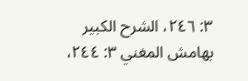٣: ٢٤٦، الشرح الكبير بهامش المغني ٣: ٢٤٤،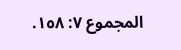المجموع ٧: ١٥٨.